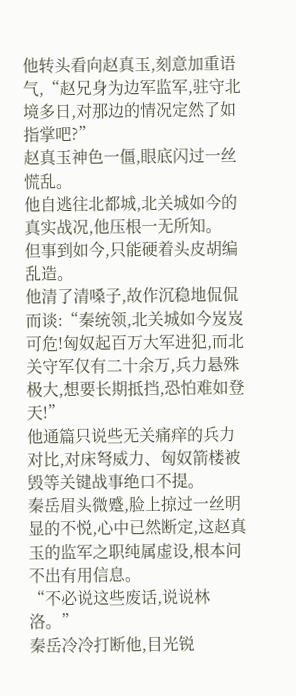他转头看向赵真玉,刻意加重语气,“赵兄身为边军监军,驻守北境多日,对那边的情况定然了如指掌吧?”
赵真玉神色一僵,眼底闪过一丝慌乱。
他自逃往北都城,北关城如今的真实战况,他压根一无所知。
但事到如今,只能硬着头皮胡编乱造。
他清了清嗓子,故作沉稳地侃侃而谈:“秦统领,北关城如今岌岌可危!匈奴起百万大军进犯,而北关守军仅有二十余万,兵力悬殊极大,想要长期抵挡,恐怕难如登天!”
他通篇只说些无关痛痒的兵力对比,对床弩威力、匈奴箭楼被毁等关键战事绝口不提。
秦岳眉头微蹙,脸上掠过一丝明显的不悦,心中已然断定,这赵真玉的监军之职纯属虚设,根本问不出有用信息。
“不必说这些废话,说说林洛。”
秦岳冷冷打断他,目光锐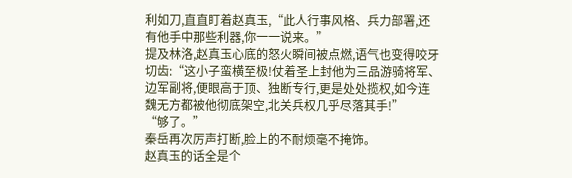利如刀,直直盯着赵真玉,“此人行事风格、兵力部署,还有他手中那些利器,你一一说来。”
提及林洛,赵真玉心底的怒火瞬间被点燃,语气也变得咬牙切齿:“这小子蛮横至极!仗着圣上封他为三品游骑将军、边军副将,便眼高于顶、独断专行,更是处处揽权,如今连魏无方都被他彻底架空,北关兵权几乎尽落其手!”
“够了。”
秦岳再次厉声打断,脸上的不耐烦毫不掩饰。
赵真玉的话全是个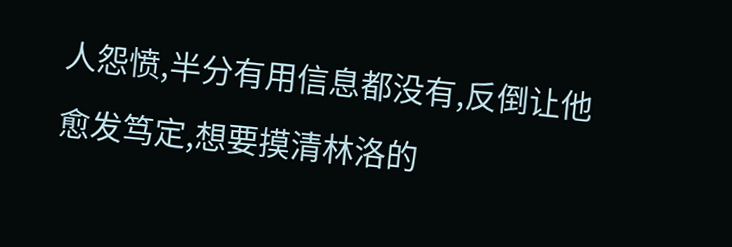人怨愤,半分有用信息都没有,反倒让他愈发笃定,想要摸清林洛的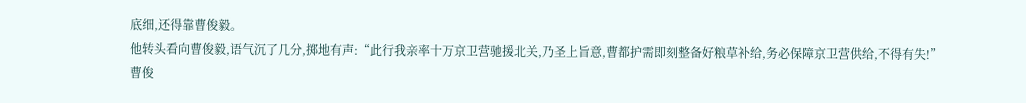底细,还得靠曹俊毅。
他转头看向曹俊毅,语气沉了几分,掷地有声:“此行我亲率十万京卫营驰援北关,乃圣上旨意,曹都护需即刻整备好粮草补给,务必保障京卫营供给,不得有失!”
曹俊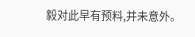毅对此早有预料,并未意外。